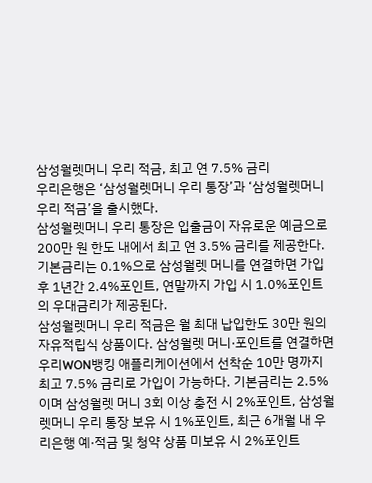삼성월렛머니 우리 적금, 최고 연 7.5% 금리
우리은행은 ‘삼성월렛머니 우리 통장’과 ‘삼성월렛머니 우리 적금’을 출시했다.
삼성월렛머니 우리 통장은 입출금이 자유로운 예금으로 200만 원 한도 내에서 최고 연 3.5% 금리를 제공한다. 기본금리는 0.1%으로 삼성월렛 머니를 연결하면 가입 후 1년간 2.4%포인트, 연말까지 가입 시 1.0%포인트의 우대금리가 제공된다.
삼성월렛머니 우리 적금은 월 최대 납입한도 30만 원의 자유적립식 상품이다. 삼성월렛 머니·포인트를 연결하면 우리WON뱅킹 애플리케이션에서 선착순 10만 명까지 최고 7.5% 금리로 가입이 가능하다. 기본금리는 2.5%이며 삼성월렛 머니 3회 이상 충전 시 2%포인트, 삼성월렛머니 우리 통장 보유 시 1%포인트, 최근 6개월 내 우리은행 예·적금 및 청약 상품 미보유 시 2%포인트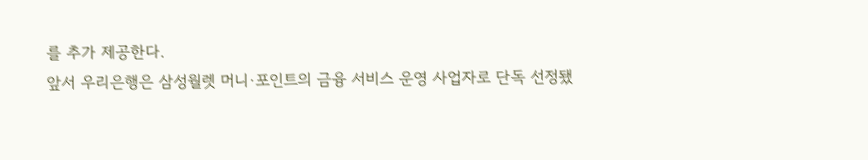를 추가 제공한다.
앞서 우리은행은 삼성월렛 머니·포인트의 금융 서비스 운영 사업자로 단독 선정됐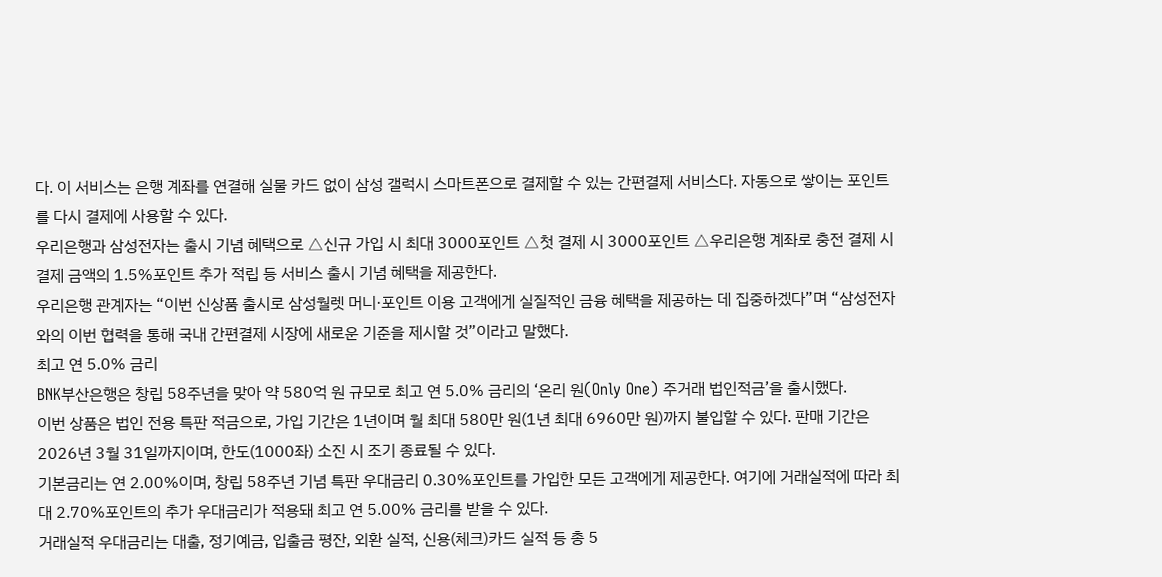다. 이 서비스는 은행 계좌를 연결해 실물 카드 없이 삼성 갤럭시 스마트폰으로 결제할 수 있는 간편결제 서비스다. 자동으로 쌓이는 포인트를 다시 결제에 사용할 수 있다.
우리은행과 삼성전자는 출시 기념 혜택으로 △신규 가입 시 최대 3000포인트 △첫 결제 시 3000포인트 △우리은행 계좌로 충전 결제 시 결제 금액의 1.5%포인트 추가 적립 등 서비스 출시 기념 혜택을 제공한다.
우리은행 관계자는 “이번 신상품 출시로 삼성월렛 머니·포인트 이용 고객에게 실질적인 금융 혜택을 제공하는 데 집중하겠다”며 “삼성전자와의 이번 협력을 통해 국내 간편결제 시장에 새로운 기준을 제시할 것”이라고 말했다.
최고 연 5.0% 금리
BNK부산은행은 창립 58주년을 맞아 약 580억 원 규모로 최고 연 5.0% 금리의 ‘온리 원(Only One) 주거래 법인적금’을 출시했다.
이번 상품은 법인 전용 특판 적금으로, 가입 기간은 1년이며 월 최대 580만 원(1년 최대 6960만 원)까지 불입할 수 있다. 판매 기간은 2026년 3월 31일까지이며, 한도(1000좌) 소진 시 조기 종료될 수 있다.
기본금리는 연 2.00%이며, 창립 58주년 기념 특판 우대금리 0.30%포인트를 가입한 모든 고객에게 제공한다. 여기에 거래실적에 따라 최대 2.70%포인트의 추가 우대금리가 적용돼 최고 연 5.00% 금리를 받을 수 있다.
거래실적 우대금리는 대출, 정기예금, 입출금 평잔, 외환 실적, 신용(체크)카드 실적 등 총 5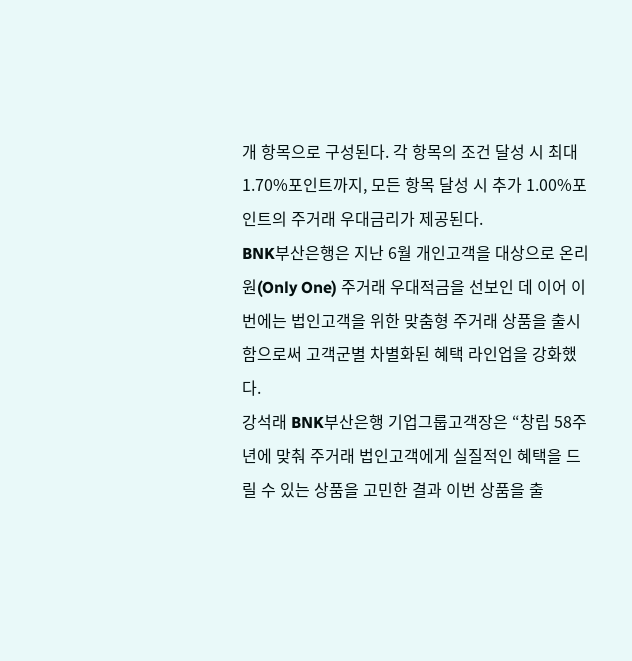개 항목으로 구성된다. 각 항목의 조건 달성 시 최대 1.70%포인트까지, 모든 항목 달성 시 추가 1.00%포인트의 주거래 우대금리가 제공된다.
BNK부산은행은 지난 6월 개인고객을 대상으로 온리원(Only One) 주거래 우대적금을 선보인 데 이어 이번에는 법인고객을 위한 맞춤형 주거래 상품을 출시함으로써 고객군별 차별화된 혜택 라인업을 강화했다.
강석래 BNK부산은행 기업그룹고객장은 “창립 58주년에 맞춰 주거래 법인고객에게 실질적인 혜택을 드릴 수 있는 상품을 고민한 결과 이번 상품을 출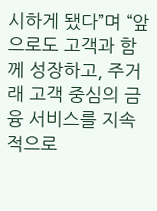시하게 됐다”며 “앞으로도 고객과 함께 성장하고, 주거래 고객 중심의 금융 서비스를 지속적으로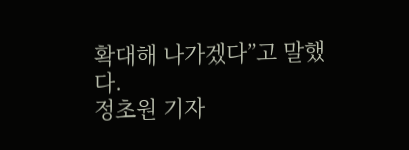확대해 나가겠다”고 말했다.
정초원 기자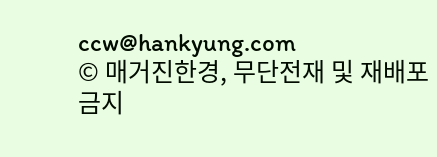ccw@hankyung.com
© 매거진한경, 무단전재 및 재배포 금지